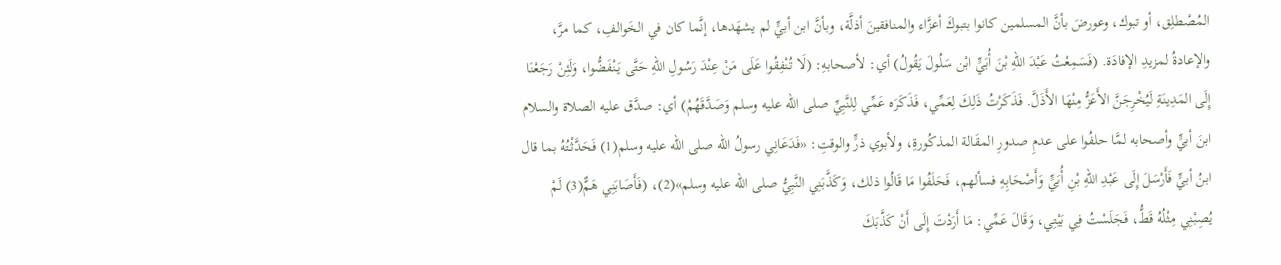المُصْطلِق، أو تبوك، وعورضَ بأنَّ المسلمين كانوا بتبوكَ أعزَّاء والمنافقينَ أذلَّة، وبأنَّ ابن أبيٍّ لم يشهَدها، إنَّما كان في الخَوالفِ، كما مرَّ، والإعادةُ لمزيدِ الإفادَة. (فَسَمِعْتُ عَبْدَ اللهِ بْنَ أُبَيٍّ ابْن سَلُولَ يَقُولُ) أي: لأصحابهِ: (لَا تُنْفِقُوا عَلَى مَنْ عِنْدَ رَسُولِ اللهِ حَتَّى يَنْفَضُّوا، وَلَئِنْ رَجَعْنَا إِلَى المَدِينَةِ لَيُخْرِجَنَّ الأَعَزُّ مِنْهَا الأَذَلَّ. فَذَكَرْتُ ذَلِكَ لِعَمِّي، فَذَكَرَه عَمِّي لِلنَّبِيِّ صلى الله عليه وسلم وَصَدَّقَهُمْ) أي: صدَّق عليه الصلاة والسلام ابنَ أبيٍّ وأصحابه لمَّا حلفُوا على عدمِ صدورِ المقَالة المذكُورةِ، ولأبوي ذرٍّ والوقتِ: «فَدَعَانِي رسولُ الله صلى الله عليه وسلم(1) فَحَدَّثْتُهُ بما قال ابنُ أبيٍّ فَأَرْسَلَ إِلَى عَبْدِ اللهِ بْنِ أُبَيٍّ وَأَصْحَابِهِ فسألهم، فَحَلَفُوا مَا قَالُوا ذلك، وَكَذَّبَنِي النَّبِيُّ صلى الله عليه وسلم»(2)، (فَأَصَابَنِي هَمٌّ(3) لَمْ يُصِبْنِي مِثْلُهُ قَطُّ، فَجَلَسْتُ فِي بَيْتِي، وَقَالَ عَمِّي: مَا أَرَدْتَ إِلَى أَنْ كَذَّبَكَ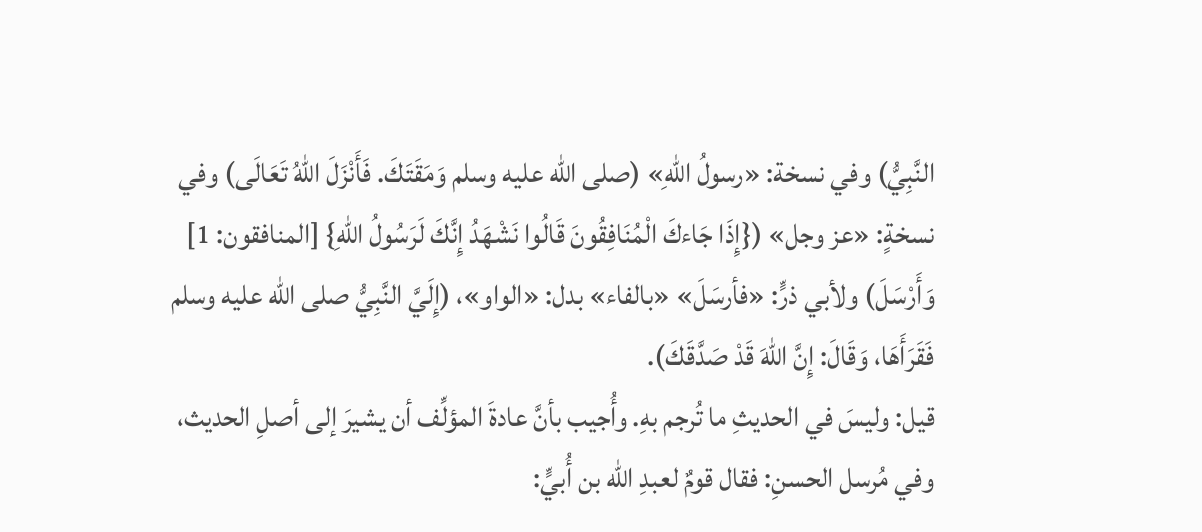النَّبِيُّ) وفي نسخة: «رسولُ اللهِ» (صلى الله عليه وسلم وَمَقَتَكَ. فَأَنْزَلَ اللهُ تَعَالَى) وفي نسخةٍ: «عز وجل» ({إِذَا جَاءكَ الْمُنَافِقُونَ قَالُوا نَشْهَدُ إِنَّكَ لَرَسُولُ اللهِ} [المنافقون: 1] وَأَرْسَلَ) ولأبي ذرٍّ: «فأرسَلَ» «بالفاء» بدل: «الواو»، (إِلَيَّ النَّبِيُّ صلى الله عليه وسلم فَقَرَأَهَا، وَقَالَ: إِنَّ اللهَ قَدْ صَدَّقَكَ).
قيل: وليسَ في الحديثِ ما تُرجم بهِ. وأُجيب بأنَّ عادةَ المؤلِّف أن يشيرَ إلى أصلِ الحديث، وفي مُرسل الحسنِ: فقال قومٌ لعبدِ الله بن أُبيٍّ: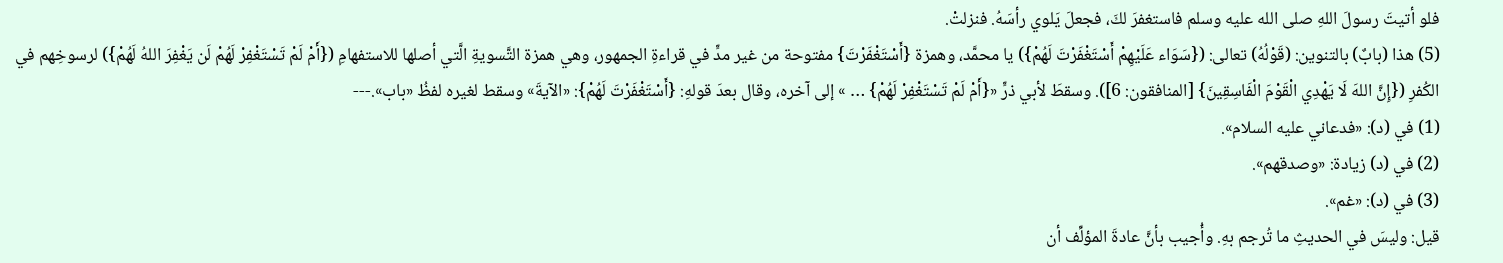فلو أتيتَ رسولَ اللهِ صلى الله عليه وسلم فاستغفرَ لكَ، فجعلَ يَلوي رأسَهُ. فنزلتْ.
(5) هذا (بابٌ) بالتنوين: (قَوْلُهُ) تعالى: ({سَوَاء عَلَيْهِمْ أَسْتَغْفَرْتَ لَهُمْ}) يا محمَّد، وهمزة {أَسْتَغْفَرْتَ} مفتوحة من غير مدٍّ في قراءةِ الجمهور، وهي همزة التَّسويةِ الَّتي أصلها للاستفهامِ ({أَمْ لَمْ تَسْتَغْفِرْ لَهُمْ لَن يَغْفِرَ اللهُ لَهُمْ}) لرسوخِهم في الكُفرِ ({إِنَّ اللهَ لَا يَهْدِي الْقَوْمَ الْفَاسِقِينَ} [المنافقون: 6]). وسقطَ لأبي ذرٍّ «{أَمْ لَمْ تَسْتَغْفِرْ لَهُمْ} … » إلى آخره، وقال بعدَ قولهِ: {أَسْتَغْفَرْتَ لَهُمْ}: «الآيةَ» وسقط لغيره لفظُ «باب».---
(1) في (د): «فدعاني عليه السلام».
(2) في (د) زيادة: «وصدقهم».
(3) في (د): «غم».
قيل: وليسَ في الحديثِ ما تُرجم بهِ. وأُجيب بأنَّ عادةَ المؤلِّف أن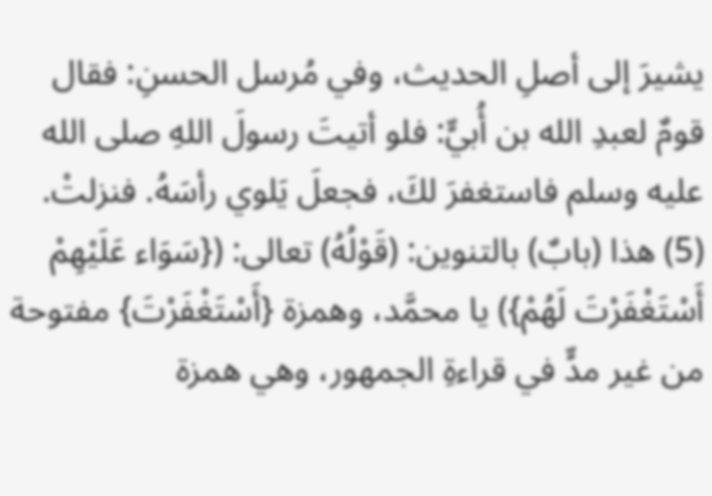يشيرَ إلى أصلِ الحديث، وفي مُرسل الحسنِ: فقال قومٌ لعبدِ الله بن أُبيٍّ: فلو أتيتَ رسولَ اللهِ صلى الله عليه وسلم فاستغفرَ لكَ، فجعلَ يَلوي رأسَهُ. فنزلتْ.
(5) هذا (بابٌ) بالتنوين: (قَوْلُهُ) تعالى: ({سَوَاء عَلَيْهِمْ أَسْتَغْفَرْتَ لَهُمْ}) يا محمَّد، وهمزة {أَسْتَغْفَرْتَ} مفتوحة من غير مدٍّ في قراءةِ الجمهور، وهي همزة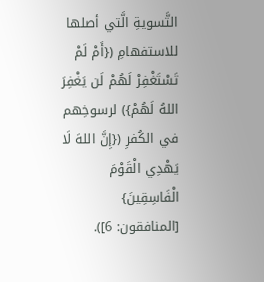التَّسويةِ الَّتي أصلها للاستفهامِ ({أَمْ لَمْ تَسْتَغْفِرْ لَهُمْ لَن يَغْفِرَ اللهُ لَهُمْ}) لرسوخِهم في الكُفرِ ({إِنَّ اللهَ لَا يَهْدِي الْقَوْمَ الْفَاسِقِينَ} [المنافقون: 6]).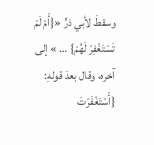وسقطَ لأبي ذرٍّ «{أَمْ لَمْ تَسْتَغْفِرْ لَهُمْ} … » إلى آخره، وقال بعدَ قولهِ: {أَسْتَغْفَرْتَ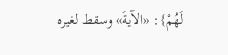لَهُمْ}: «الآيةَ» وسقط لغيره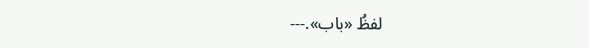لفظُ «باب».---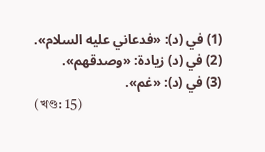(1) في (د): «فدعاني عليه السلام».
(2) في (د) زيادة: «وصدقهم».
(3) في (د): «غم».
(খণ্ড: 15)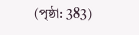(পৃষ্ঠা: 383)